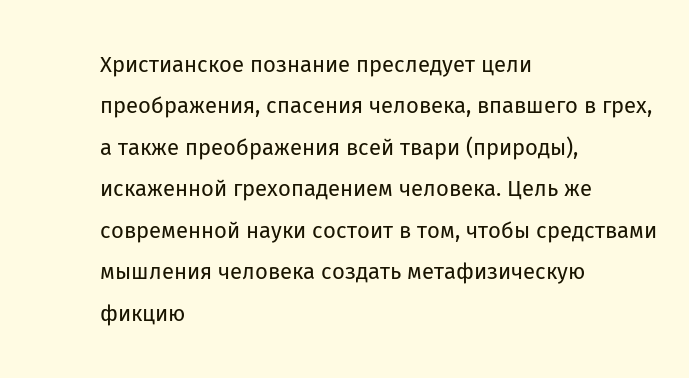Христианское познание преследует цели преображения, спасения человека, впавшего в грех, а также преображения всей твари (природы), искаженной грехопадением человека. Цель же современной науки состоит в том, чтобы средствами мышления человека создать метафизическую фикцию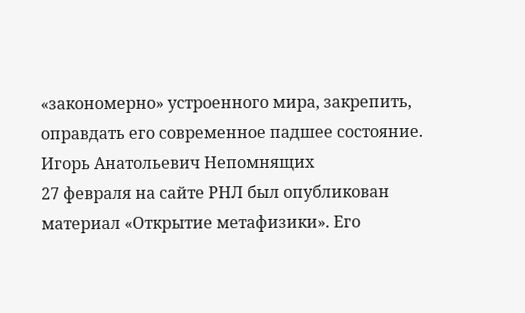«закономерно» устроенного мира, закрепить, оправдать его современное падшее состояние.
Игорь Анатольевич Непомнящих
27 февраля на сайте РНЛ был опубликован материал «Открытие метафизики». Его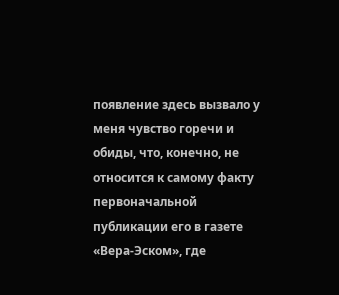появление здесь вызвало у меня чувство горечи и обиды, что, конечно, не относится к самому факту первоначальной публикации его в газете «Вера-Эском», где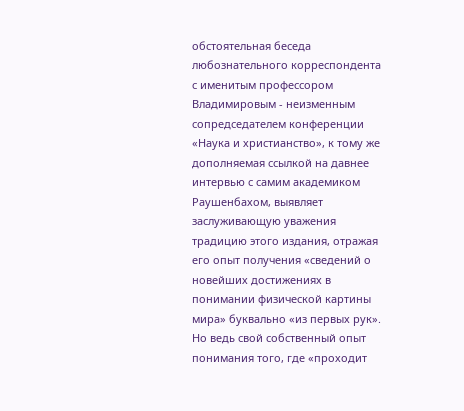обстоятельная беседа любознательного корреспондента с именитым профессором Владимировым - неизменным сопредседателем конференции «Наука и христианство», к тому же дополняемая ссылкой на давнее интервью с самим академиком Раушенбахом, выявляет заслуживающую уважения традицию этого издания, отражая его опыт получения «сведений о новейших достижениях в понимании физической картины мира» буквально «из первых рук».
Но ведь свой собственный опыт понимания того, где «проходит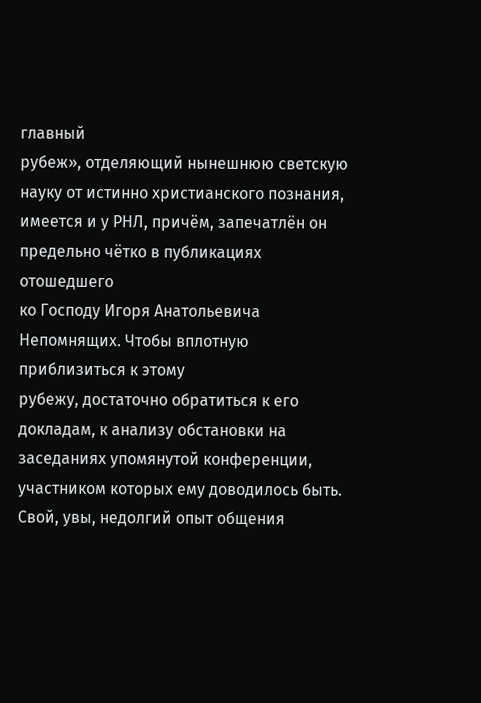главный
рубеж», отделяющий нынешнюю светскую науку от истинно христианского познания,
имеется и у РНЛ, причём, запечатлён он предельно чётко в публикациях отошедшего
ко Господу Игоря Анатольевича Непомнящих. Чтобы вплотную приблизиться к этому
рубежу, достаточно обратиться к его докладам, к анализу обстановки на
заседаниях упомянутой конференции, участником которых ему доводилось быть.
Свой, увы, недолгий опыт общения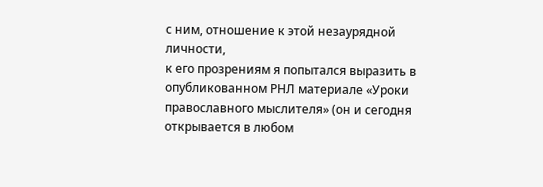с ним, отношение к этой незаурядной личности,
к его прозрениям я попытался выразить в опубликованном РНЛ материале «Уроки
православного мыслителя» (он и сегодня открывается в любом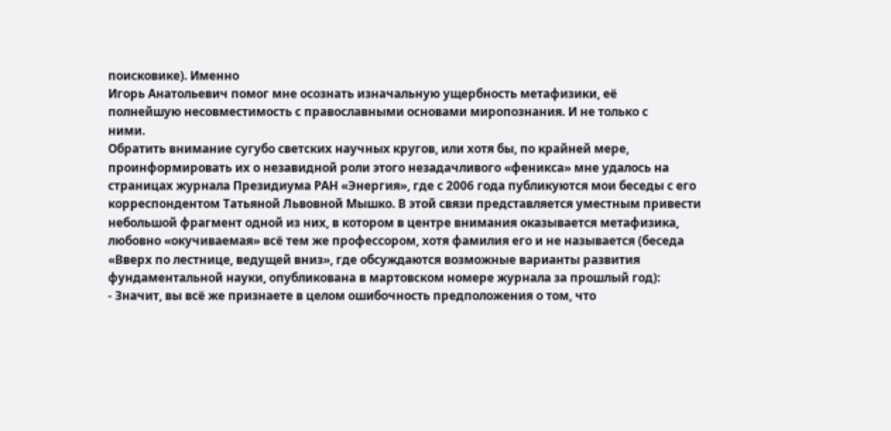поисковике). Именно
Игорь Анатольевич помог мне осознать изначальную ущербность метафизики, её
полнейшую несовместимость с православными основами миропознания. И не только с
ними.
Обратить внимание сугубо светских научных кругов, или хотя бы, по крайней мере, проинформировать их о незавидной роли этого незадачливого «феникса» мне удалось на страницах журнала Президиума РАН «Энергия», где с 2006 года публикуются мои беседы с его корреспондентом Татьяной Львовной Мышко. В этой связи представляется уместным привести небольшой фрагмент одной из них, в котором в центре внимания оказывается метафизика, любовно «окучиваемая» всё тем же профессором, хотя фамилия его и не называется (беседа «Вверх по лестнице, ведущей вниз», где обсуждаются возможные варианты развития фундаментальной науки, опубликована в мартовском номере журнала за прошлый год):
- Значит, вы всё же признаете в целом ошибочность предположения о том, что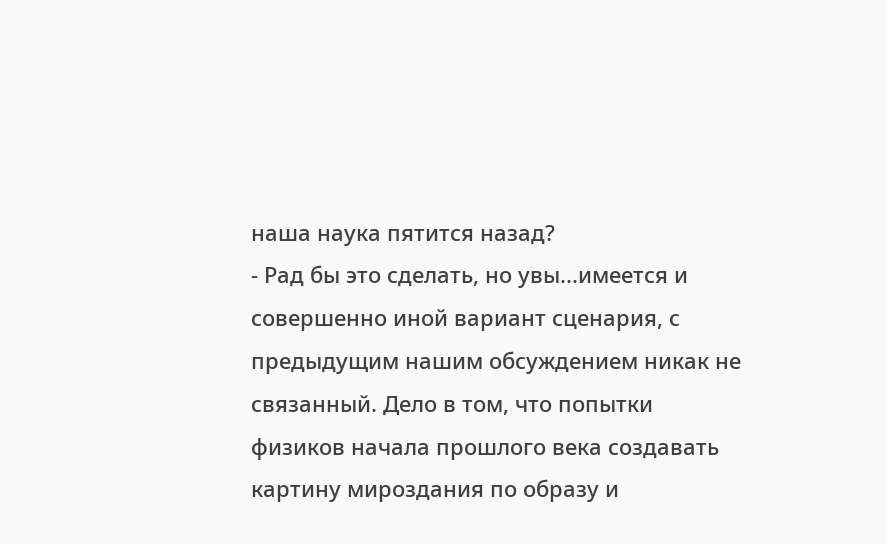наша наука пятится назад?
- Рад бы это сделать, но увы...имеется и совершенно иной вариант сценария, с предыдущим нашим обсуждением никак не связанный. Дело в том, что попытки физиков начала прошлого века создавать картину мироздания по образу и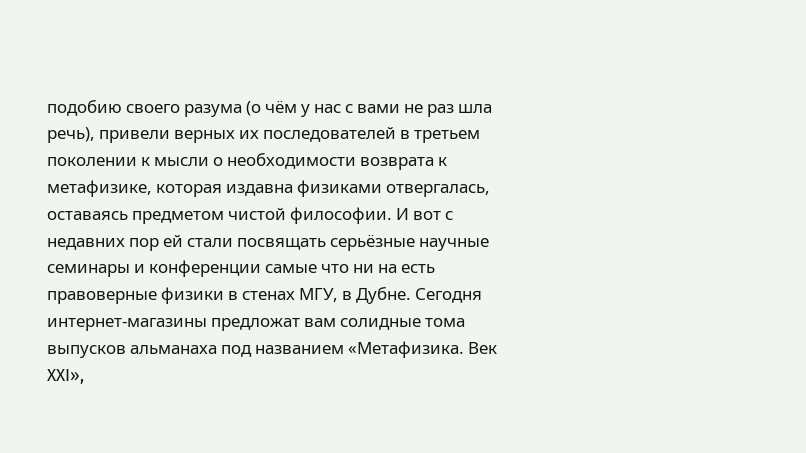подобию своего разума (о чём у нас с вами не раз шла речь), привели верных их последователей в третьем поколении к мысли о необходимости возврата к метафизике, которая издавна физиками отвергалась, оставаясь предметом чистой философии. И вот с недавних пор ей стали посвящать серьёзные научные семинары и конференции самые что ни на есть правоверные физики в стенах МГУ, в Дубне. Сегодня интернет-магазины предложат вам солидные тома выпусков альманаха под названием «Метафизика. Век XXI»,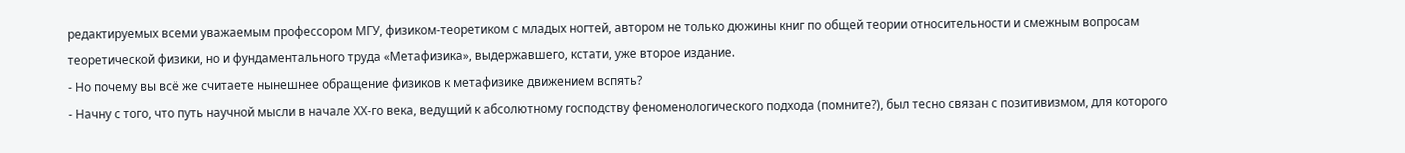редактируемых всеми уважаемым профессором МГУ, физиком-теоретиком с младых ногтей, автором не только дюжины книг по общей теории относительности и смежным вопросам теоретической физики, но и фундаментального труда «Метафизика», выдержавшего, кстати, уже второе издание.
- Но почему вы всё же считаете нынешнее обращение физиков к метафизике движением вспять?
- Начну с того, что путь научной мысли в начале ХХ-го века, ведущий к абсолютному господству феноменологического подхода (помните?), был тесно связан с позитивизмом, для которого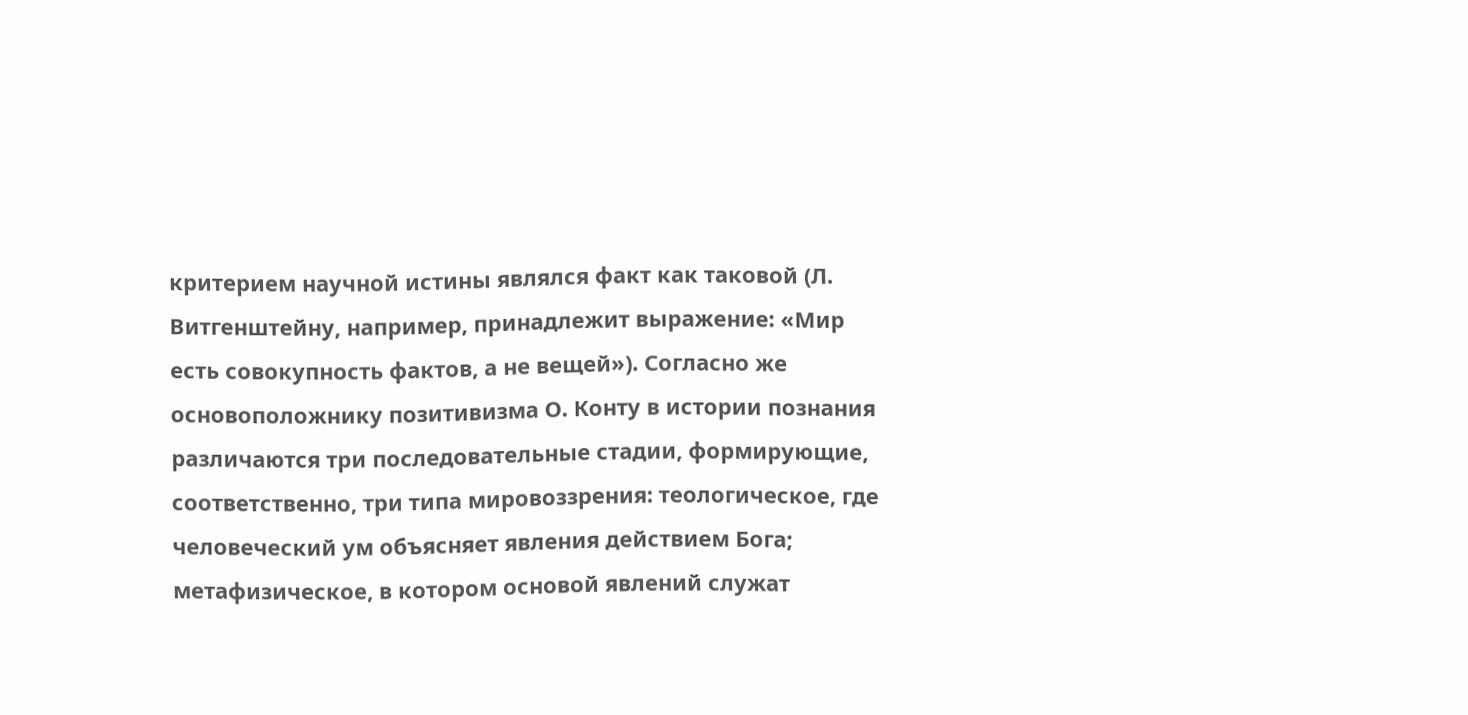критерием научной истины являлся факт как таковой (Л. Витгенштейну, например, принадлежит выражение: «Мир есть совокупность фактов, а не вещей»). Согласно же основоположнику позитивизма О. Конту в истории познания различаются три последовательные стадии, формирующие, соответственно, три типа мировоззрения: теологическое, где человеческий ум объясняет явления действием Бога; метафизическое, в котором основой явлений служат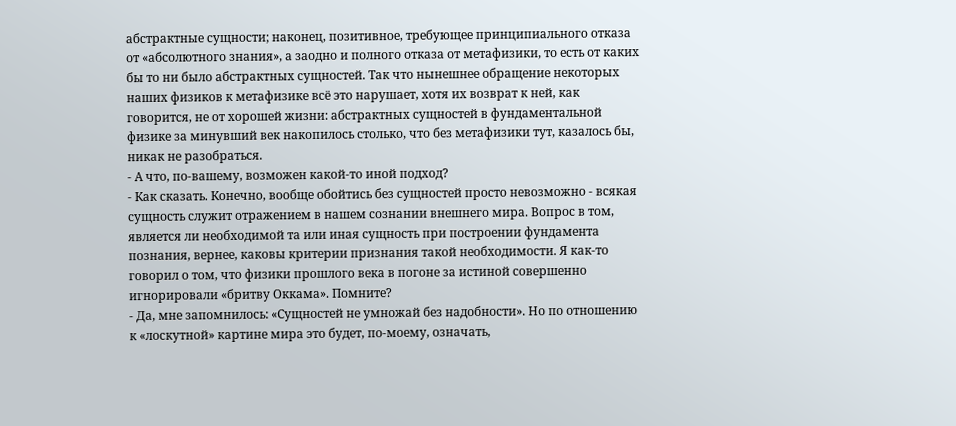абстрактные сущности; наконец, позитивное, требующее принципиального отказа от «абсолютного знания», а заодно и полного отказа от метафизики, то есть от каких бы то ни было абстрактных сущностей. Так что нынешнее обращение некоторых наших физиков к метафизике всё это нарушает, хотя их возврат к ней, как говорится, не от хорошей жизни: абстрактных сущностей в фундаментальной физике за минувший век накопилось столько, что без метафизики тут, казалось бы, никак не разобраться.
- А что, по-вашему, возможен какой-то иной подход?
- Как сказать. Конечно, вообще обойтись без сущностей просто невозможно - всякая сущность служит отражением в нашем сознании внешнего мира. Вопрос в том, является ли необходимой та или иная сущность при построении фундамента познания, вернее, каковы критерии признания такой необходимости. Я как-то говорил о том, что физики прошлого века в погоне за истиной совершенно игнорировали «бритву Оккама». Помните?
- Да, мне запомнилось: «Сущностей не умножай без надобности». Но по отношению к «лоскутной» картине мира это будет, по-моему, означать,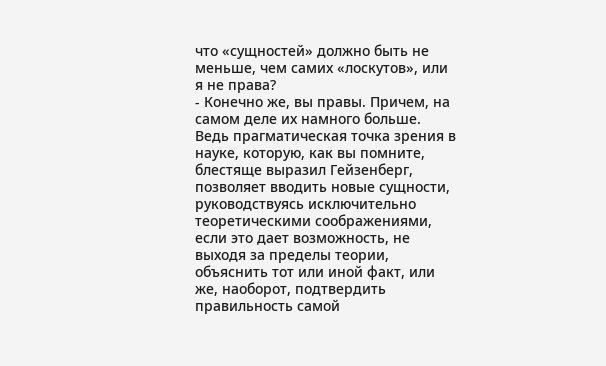что «сущностей» должно быть не меньше, чем самих «лоскутов», или я не права?
- Конечно же, вы правы. Причем, на самом деле их намного больше. Ведь прагматическая точка зрения в науке, которую, как вы помните, блестяще выразил Гейзенберг, позволяет вводить новые сущности, руководствуясь исключительно теоретическими соображениями, если это дает возможность, не выходя за пределы теории, объяснить тот или иной факт, или же, наоборот, подтвердить правильность самой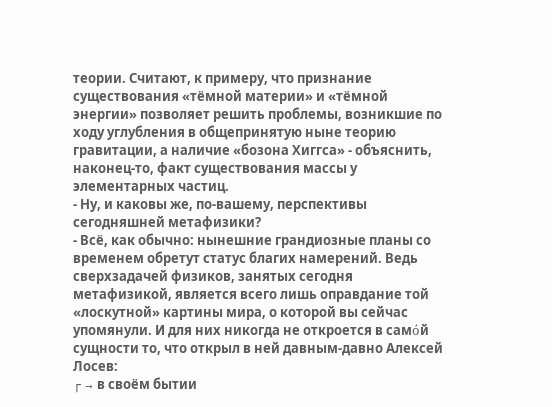теории. Считают, к примеру, что признание существования «тёмной материи» и «тёмной энергии» позволяет решить проблемы, возникшие по ходу углубления в общепринятую ныне теорию гравитации, а наличие «бозона Хиггса» - объяснить, наконец-то, факт существования массы у элементарных частиц.
- Ну, и каковы же, по-вашему, перспективы сегодняшней метафизики?
- Всё, как обычно: нынешние грандиозные планы со временем обретут статус благих намерений. Ведь сверхзадачей физиков, занятых сегодня метафизикой, является всего лишь оправдание той «лоскутной» картины мира, о которой вы сейчас упомянули. И для них никогда не откроется в самόй сущности то, что открыл в ней давным-давно Алексей Лосев:
┌ → в своём бытии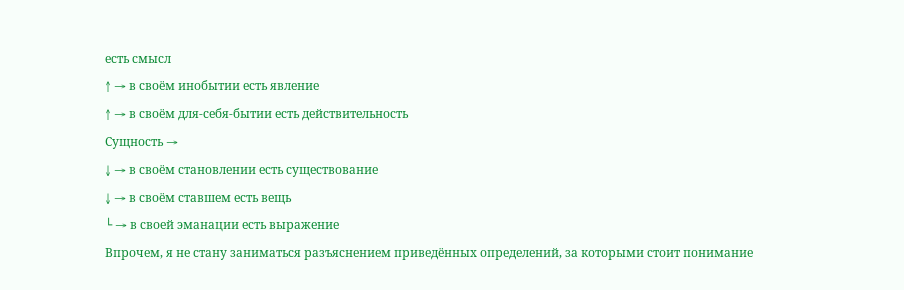есть смысл
↑ → в своём инобытии есть явление
↑ → в своём для-себя-бытии есть действительность
Сущность →
↓ → в своём становлении есть существование
↓ → в своём ставшем есть вещь
└ → в своей эманации есть выражение
Впрочем, я не стану заниматься разъяснением приведённых определений, за которыми стоит понимание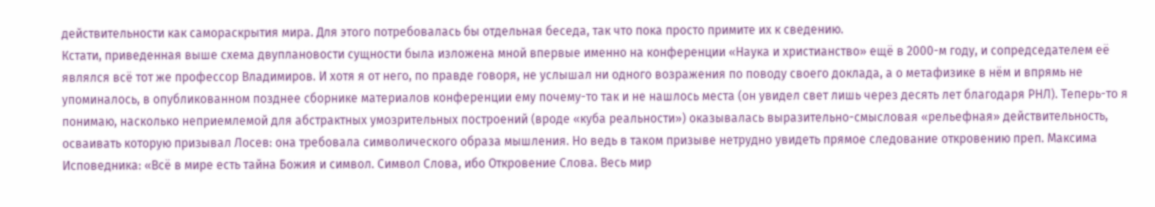действительности как самораскрытия мира. Для этого потребовалась бы отдельная беседа, так что пока просто примите их к сведению.
Кстати, приведенная выше схема двуплановости сущности была изложена мной впервые именно на конференции «Наука и христианство» ещё в 2000-м году, и сопредседателем её являлся всё тот же профессор Владимиров. И хотя я от него, по правде говоря, не услышал ни одного возражения по поводу своего доклада, а о метафизике в нём и впрямь не упоминалось, в опубликованном позднее сборнике материалов конференции ему почему-то так и не нашлось места (он увидел свет лишь через десять лет благодаря РНЛ). Теперь-то я понимаю, насколько неприемлемой для абстрактных умозрительных построений (вроде «куба реальности») оказывалась выразительно-смысловая «рельефная» действительность, осваивать которую призывал Лосев: она требовала символического образа мышления. Но ведь в таком призыве нетрудно увидеть прямое следование откровению преп. Максима Исповедника: «Всё в мире есть тайна Божия и символ. Символ Слова, ибо Откровение Слова. Весь мир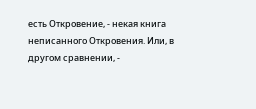есть Откровение, - некая книга неписанного Откровения. Или, в другом сравнении, -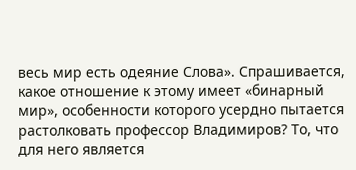весь мир есть одеяние Слова». Спрашивается, какое отношение к этому имеет «бинарный мир», особенности которого усердно пытается растолковать профессор Владимиров? То, что для него является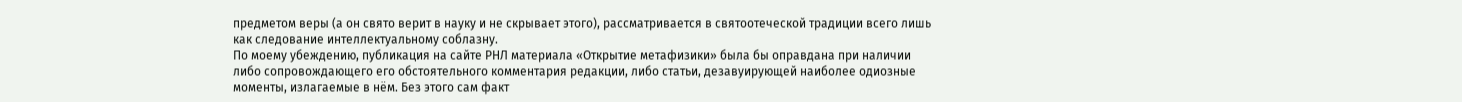предметом веры (а он свято верит в науку и не скрывает этого), рассматривается в святоотеческой традиции всего лишь как следование интеллектуальному соблазну.
По моему убеждению, публикация на сайте РНЛ материала «Открытие метафизики» была бы оправдана при наличии либо сопровождающего его обстоятельного комментария редакции, либо статьи, дезавуирующей наиболее одиозные моменты, излагаемые в нём. Без этого сам факт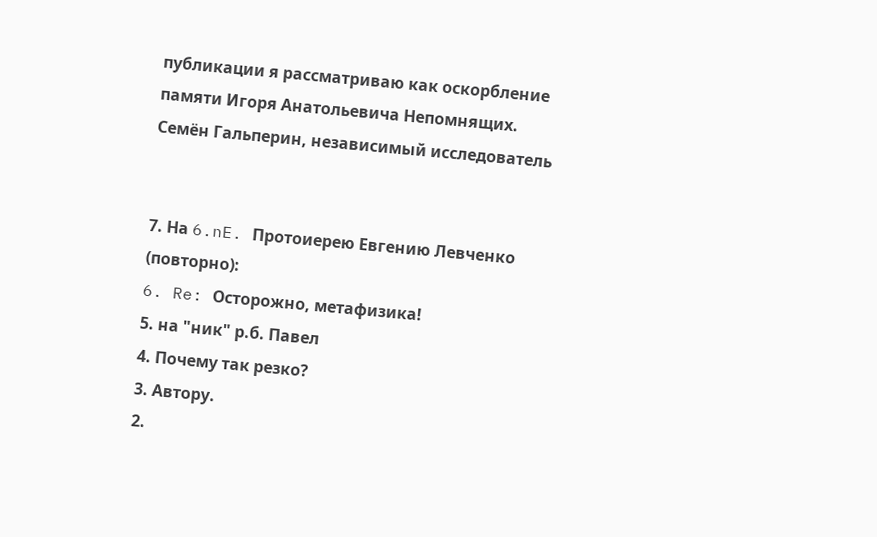публикации я рассматриваю как оскорбление памяти Игоря Анатольевича Непомнящих.
Семён Гальперин, независимый исследователь


7. На 6.nE. Протоиерею Евгению Левченко (повторно):
6. Re: Осторожно, метафизика!
5. на "ник" р.б. Павел
4. Почему так резко?
3. Автору.
2.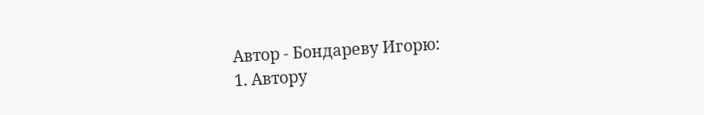Автор - Бондареву Игорю:
1. Автору